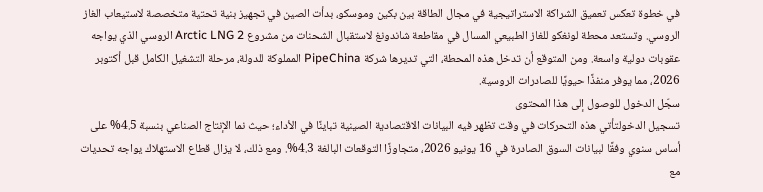في خطوة تعكس تعميق الشراكة الاستراتيجية في مجال الطاقة بين بكين وموسكو، بدأت الصين في تجهيز بنية تحتية متخصصة لاستيعاب الغاز الروسي. وتستعد محطة لونغكو للغاز الطبيعي المسال في مقاطعة شاندونغ لاستقبال الشحنات من مشروع Arctic LNG 2 الروسي الذي يواجه عقوبات دولية واسعة. ومن المتوقع أن تدخل هذه المحطة، التي تديرها شركة PipeChina المملوكة للدولة، مرحلة التشغيل الكامل قبل أكتوبر 2026، مما يوفر منفذًا حيويًا للصادرات الروسية.
سجّل الدخول للوصول إلى هذا المحتوى
تسجيل الدخولتأتي هذه التحركات في وقت تظهر فيه البيانات الاقتصادية الصينية تباينًا في الأداء؛ حيث نما الإنتاج الصناعي بنسبة 4.5% على أساس سنوي وفقًا لبيانات السوق الصادرة في 16 يونيو 2026، متجاوزًا التوقعات البالغة 4.3%. ومع ذلك، لا يزال قطاع الاستهلاك يواجه تحديات مع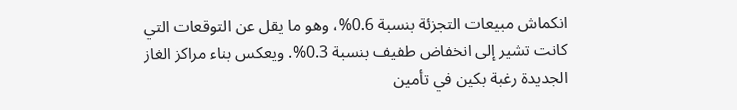انكماش مبيعات التجزئة بنسبة 0.6%، وهو ما يقل عن التوقعات التي كانت تشير إلى انخفاض طفيف بنسبة 0.3%. ويعكس بناء مراكز الغاز الجديدة رغبة بكين في تأمين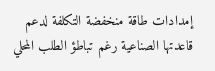إمدادات طاقة منخفضة التكلفة لدعم قاعدتها الصناعية رغم تباطؤ الطلب المحلي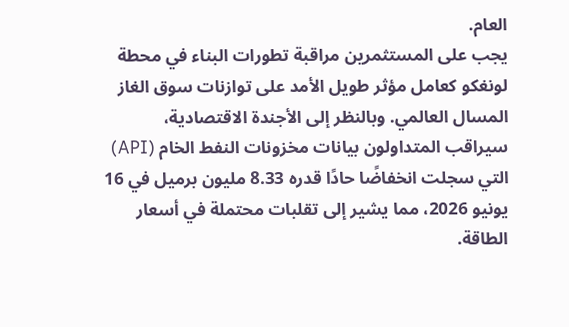العام.
يجب على المستثمرين مراقبة تطورات البناء في محطة لونغكو كعامل مؤثر طويل الأمد على توازنات سوق الغاز المسال العالمي. وبالنظر إلى الأجندة الاقتصادية، سيراقب المتداولون بيانات مخزونات النفط الخام (API) التي سجلت انخفاضًا حادًا قدره 8.33 مليون برميل في 16 يونيو 2026، مما يشير إلى تقلبات محتملة في أسعار الطاقة.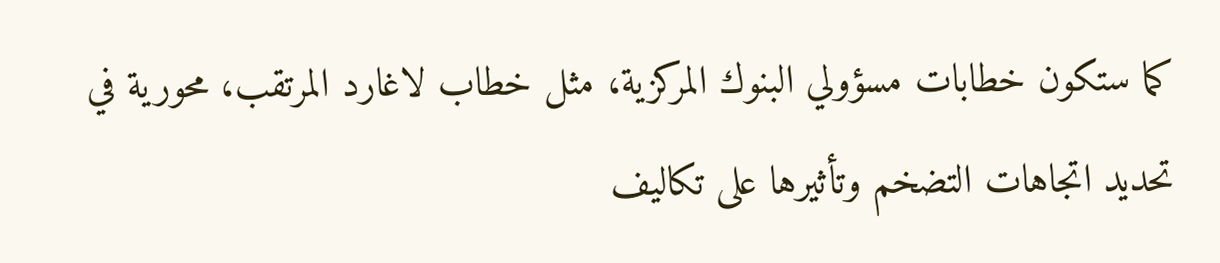كما ستكون خطابات مسؤولي البنوك المركزية، مثل خطاب لاغارد المرتقب، محورية في تحديد اتجاهات التضخم وتأثيرها على تكاليف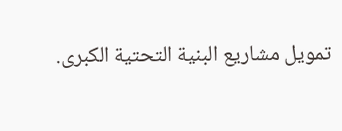تمويل مشاريع البنية التحتية الكبرى.